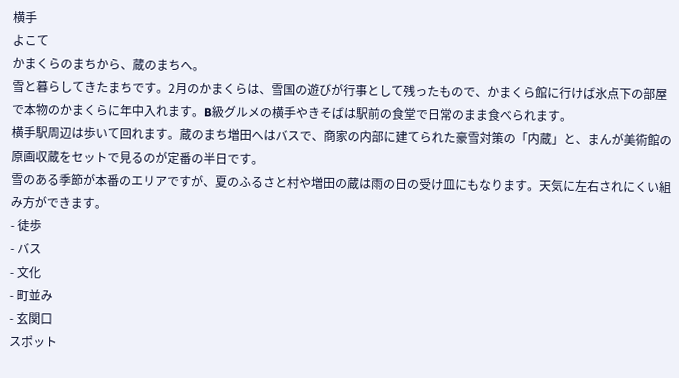横手
よこて
かまくらのまちから、蔵のまちへ。
雪と暮らしてきたまちです。2月のかまくらは、雪国の遊びが行事として残ったもので、かまくら館に行けば氷点下の部屋で本物のかまくらに年中入れます。B級グルメの横手やきそばは駅前の食堂で日常のまま食べられます。
横手駅周辺は歩いて回れます。蔵のまち増田へはバスで、商家の内部に建てられた豪雪対策の「内蔵」と、まんが美術館の原画収蔵をセットで見るのが定番の半日です。
雪のある季節が本番のエリアですが、夏のふるさと村や増田の蔵は雨の日の受け皿にもなります。天気に左右されにくい組み方ができます。
- 徒歩
- バス
- 文化
- 町並み
- 玄関口
スポット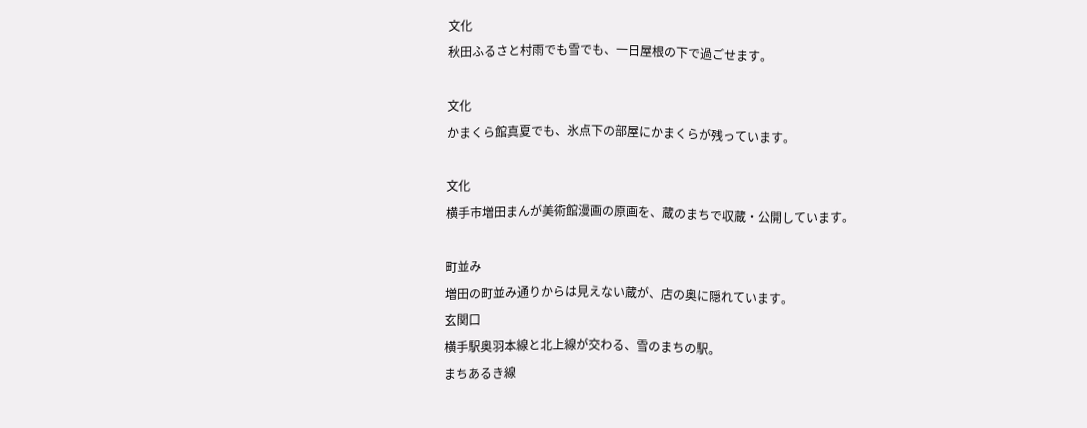文化
秋田ふるさと村雨でも雪でも、一日屋根の下で過ごせます。

文化
かまくら館真夏でも、氷点下の部屋にかまくらが残っています。

文化
横手市増田まんが美術館漫画の原画を、蔵のまちで収蔵・公開しています。

町並み
増田の町並み通りからは見えない蔵が、店の奥に隠れています。
玄関口
横手駅奥羽本線と北上線が交わる、雪のまちの駅。
まちあるき線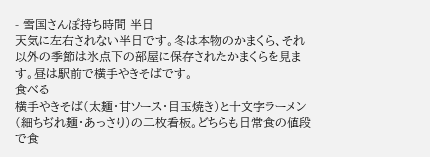- 雪国さんぽ持ち時間 半日
天気に左右されない半日です。冬は本物のかまくら、それ以外の季節は氷点下の部屋に保存されたかまくらを見ます。昼は駅前で横手やきそばです。
食べる
横手やきそば(太麺・甘ソース・目玉焼き)と十文字ラーメン(細ちぢれ麺・あっさり)の二枚看板。どちらも日常食の値段で食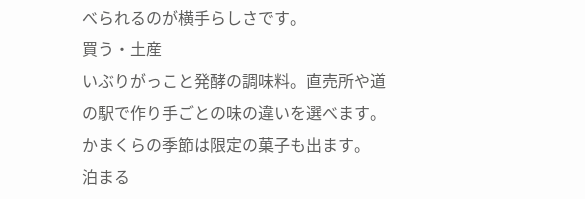べられるのが横手らしさです。
買う・土産
いぶりがっこと発酵の調味料。直売所や道の駅で作り手ごとの味の違いを選べます。かまくらの季節は限定の菓子も出ます。
泊まる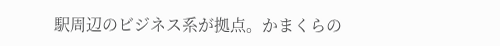駅周辺のビジネス系が拠点。かまくらの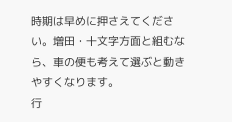時期は早めに押さえてください。増田・十文字方面と組むなら、車の便も考えて選ぶと動きやすくなります。
行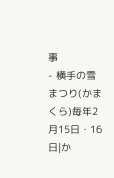事
- 横手の雪まつり(かまくら)毎年2月15日・16日|か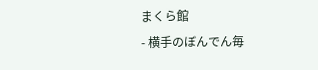まくら館
- 横手のぼんでん毎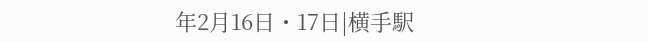年2月16日・17日|横手駅